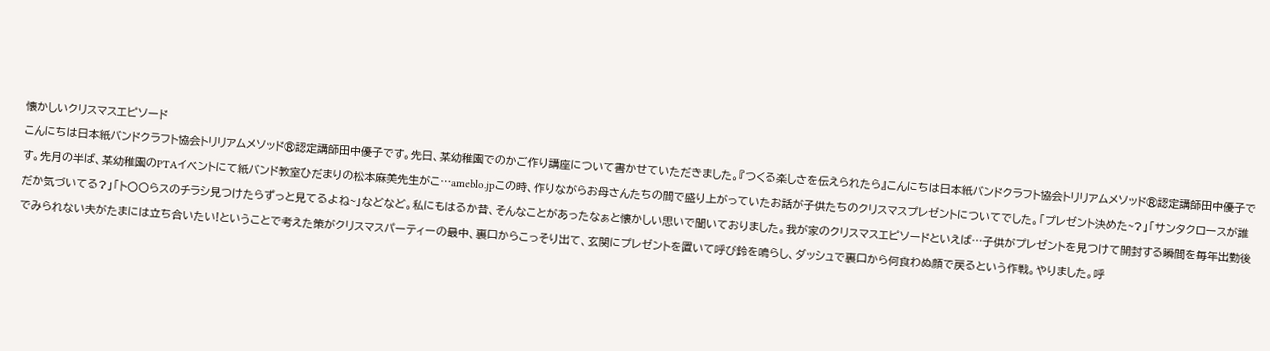懐かしいクリスマスエピソード
こんにちは日本紙バンドクラフト協会トリリアムメソッド®認定講師田中優子です。先日、某幼稚園でのかご作り講座について書かせていただきました。『つくる楽しさを伝えられたら』こんにちは日本紙バンドクラフト協会トリリアムメソッド®認定講師田中優子です。先月の半ば、某幼稚園のPTAイベントにて紙バンド教室ひだまりの松本麻美先生がこ…ameblo.jpこの時、作りながらお母さんたちの間で盛り上がっていたお話が子供たちのクリスマスプレゼントについてでした。「プレゼント決めた~?」「サンタクロースが誰だか気づいてる?」「ト〇〇らスのチラシ見つけたらずっと見てるよね~」などなど。私にもはるか昔、そんなことがあったなぁと懐かしい思いで聞いておりました。我が家のクリスマスエピソードといえば…子供がプレゼントを見つけて開封する瞬間を毎年出勤後でみられない夫がたまには立ち合いたい!ということで考えた策がクリスマスパーティーの最中、裏口からこっそり出て、玄関にプレゼントを置いて呼び鈴を鳴らし、ダッシュで裏口から何食わぬ顔で戻るという作戦。やりました。呼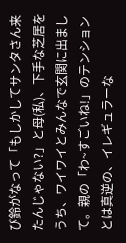び鈴がなって「もしかしてサンタさん来たんじゃない?」と母(私)、下手な芝居をうち、ワイワイとみんなで玄関に出まして。親の「わ~すごいね!」のテンションとは真逆の、イレギュラーな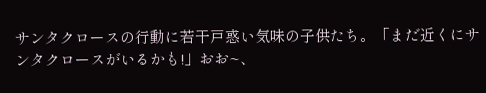サンタクロースの行動に若干戸惑い気味の子供たち。「まだ近くにサンタクロースがいるかも!」おお~、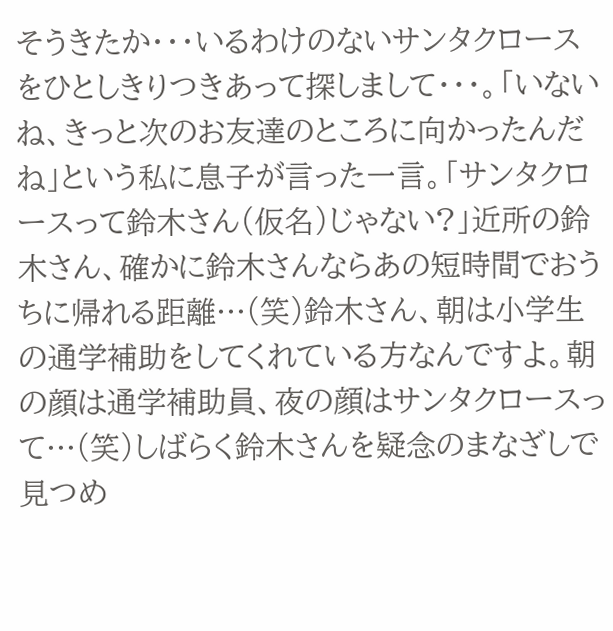そうきたか・・・いるわけのないサンタクロースをひとしきりつきあって探しまして・・・。「いないね、きっと次のお友達のところに向かったんだね」という私に息子が言った一言。「サンタクロースって鈴木さん(仮名)じゃない?」近所の鈴木さん、確かに鈴木さんならあの短時間でおうちに帰れる距離…(笑)鈴木さん、朝は小学生の通学補助をしてくれている方なんですよ。朝の顔は通学補助員、夜の顔はサンタクロースって…(笑)しばらく鈴木さんを疑念のまなざしで見つめ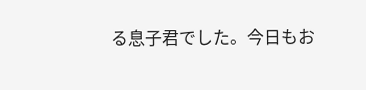る息子君でした。今日もお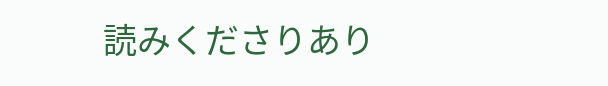読みくださりあり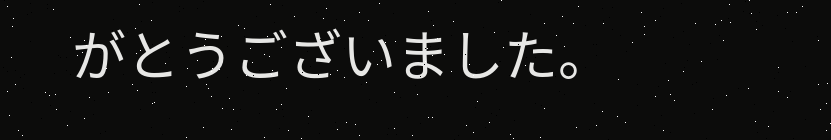がとうございました。